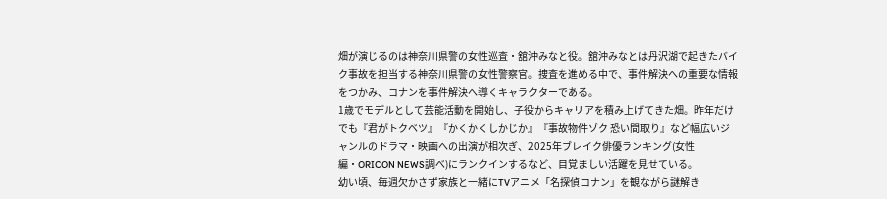畑が演じるのは神奈川県警の女性巡査・舘沖みなと役。舘沖みなとは丹沢湖で起きたバイク事故を担当する神奈川県警の女性警察官。捜査を進める中で、事件解決への重要な情報をつかみ、コナンを事件解決へ導くキャラクターである。
1歳でモデルとして芸能活動を開始し、子役からキャリアを積み上げてきた畑。昨年だけでも『君がトクベツ』『かくかくしかじか』『事故物件ゾク 恐い間取り』など幅広いジャンルのドラマ・映画への出演が相次ぎ、2025年ブレイク俳優ランキング(女性編・ORICON NEWS調べ)にランクインするなど、目覚ましい活躍を見せている。
幼い頃、毎週欠かさず家族と一緒にTVアニメ「名探偵コナン」を観ながら謎解き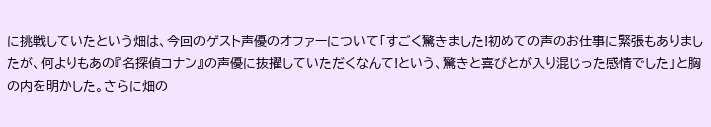に挑戦していたという畑は、今回のゲスト声優のオファーについて「すごく驚きました!初めての声のお仕事に緊張もありましたが、何よりもあの『名探偵コナン』の声優に抜擢していただくなんて!という、驚きと喜びとが入り混じった感情でした」と胸の内を明かした。さらに畑の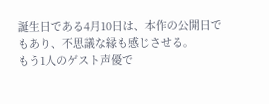誕生日である4月10日は、本作の公開日でもあり、不思議な縁も感じさせる。
もう1人のゲスト声優で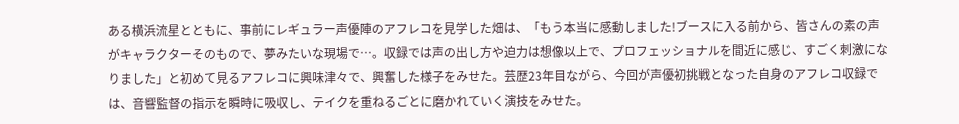ある横浜流星とともに、事前にレギュラー声優陣のアフレコを見学した畑は、「もう本当に感動しました!ブースに入る前から、皆さんの素の声がキャラクターそのもので、夢みたいな現場で…。収録では声の出し方や迫力は想像以上で、プロフェッショナルを間近に感じ、すごく刺激になりました」と初めて見るアフレコに興味津々で、興奮した様子をみせた。芸歴23年目ながら、今回が声優初挑戦となった自身のアフレコ収録では、音響監督の指示を瞬時に吸収し、テイクを重ねるごとに磨かれていく演技をみせた。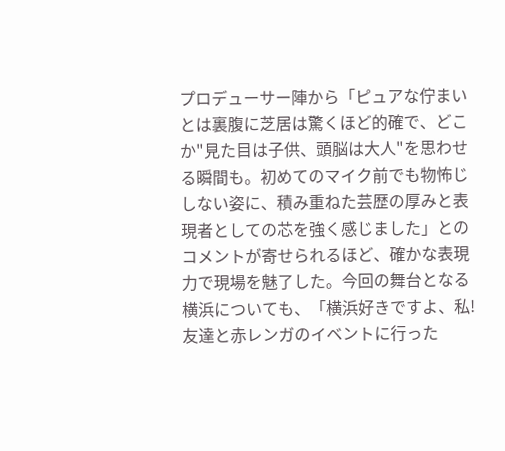プロデューサー陣から「ピュアな佇まいとは裏腹に芝居は驚くほど的確で、どこか"見た目は子供、頭脳は大人"を思わせる瞬間も。初めてのマイク前でも物怖じしない姿に、積み重ねた芸歴の厚みと表現者としての芯を強く感じました」とのコメントが寄せられるほど、確かな表現力で現場を魅了した。今回の舞台となる横浜についても、「横浜好きですよ、私!友達と赤レンガのイベントに行った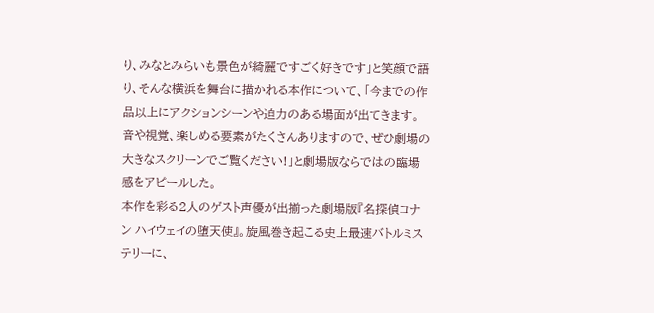り、みなとみらいも景色が綺麗ですごく好きです」と笑顔で語り、そんな横浜を舞台に描かれる本作について、「今までの作品以上にアクションシーンや迫力のある場面が出てきます。音や視覚、楽しめる要素がたくさんありますので、ぜひ劇場の大きなスクリーンでご覧ください!」と劇場版ならではの臨場感をアピールした。
本作を彩る2人のゲスト声優が出揃った劇場版『名探偵コナン ハイウェイの堕天使』。旋風巻き起こる史上最速バトルミステリーに、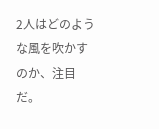2人はどのような風を吹かすのか、注目だ。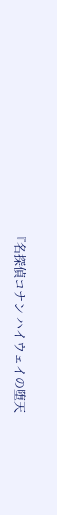『名探偵コナン ハイウェイの堕天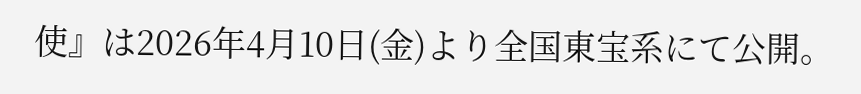使』は2026年4月10日(金)より全国東宝系にて公開。